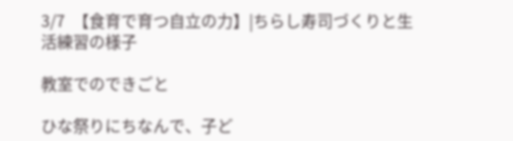3/7  【食育で育つ自立の力】|ちらし寿司づくりと生活練習の様子

教室でのできごと

ひな祭りにちなんで、子ど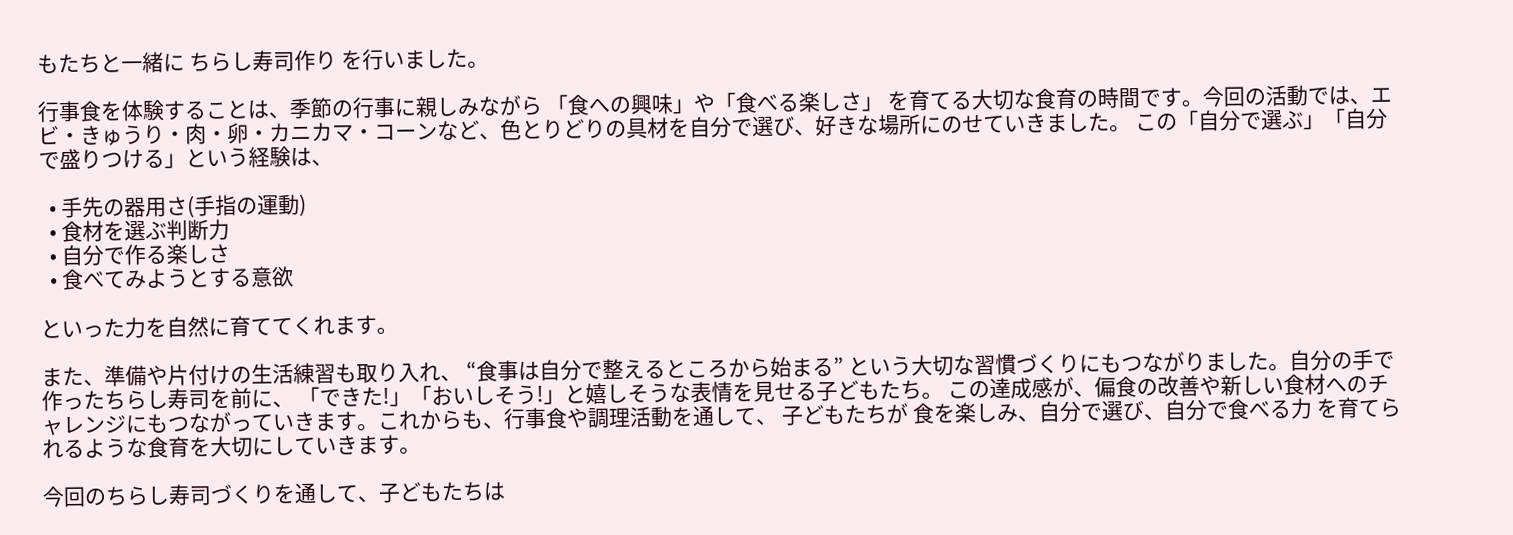もたちと一緒に ちらし寿司作り を行いました。

行事食を体験することは、季節の行事に親しみながら 「食への興味」や「食べる楽しさ」 を育てる大切な食育の時間です。今回の活動では、エビ・きゅうり・肉・卵・カニカマ・コーンなど、色とりどりの具材を自分で選び、好きな場所にのせていきました。 この「自分で選ぶ」「自分で盛りつける」という経験は、

  • 手先の器用さ(手指の運動)
  • 食材を選ぶ判断力
  • 自分で作る楽しさ
  • 食べてみようとする意欲

といった力を自然に育ててくれます。

また、準備や片付けの生活練習も取り入れ、 “食事は自分で整えるところから始まる” という大切な習慣づくりにもつながりました。自分の手で作ったちらし寿司を前に、 「できた!」「おいしそう!」と嬉しそうな表情を見せる子どもたち。 この達成感が、偏食の改善や新しい食材へのチャレンジにもつながっていきます。これからも、行事食や調理活動を通して、 子どもたちが 食を楽しみ、自分で選び、自分で食べる力 を育てられるような食育を大切にしていきます。

今回のちらし寿司づくりを通して、子どもたちは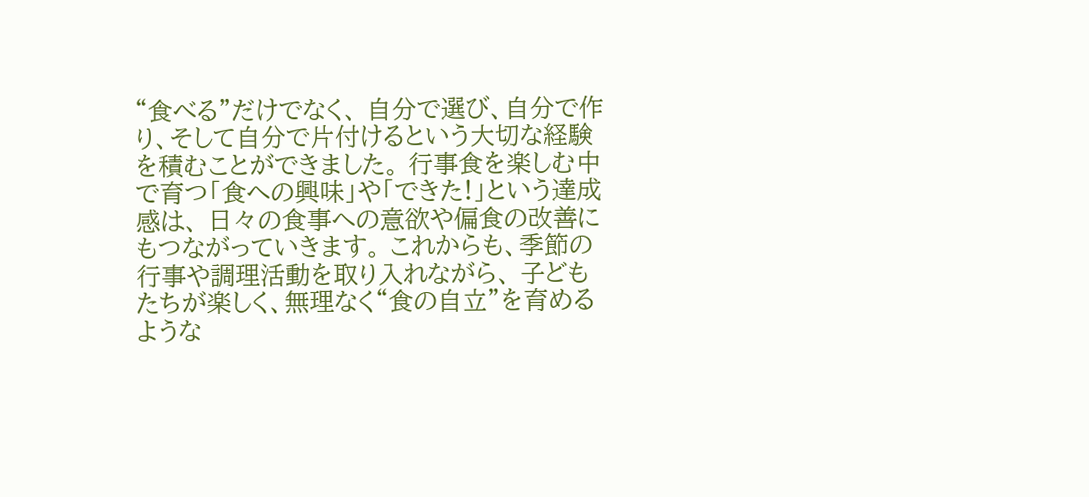“食べる”だけでなく、 自分で選び、自分で作り、そして自分で片付けるという大切な経験を積むことができました。 行事食を楽しむ中で育つ「食への興味」や「できた!」という達成感は、 日々の食事への意欲や偏食の改善にもつながっていきます。 これからも、季節の行事や調理活動を取り入れながら、 子どもたちが楽しく、無理なく“食の自立”を育めるような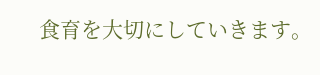食育を大切にしていきます。